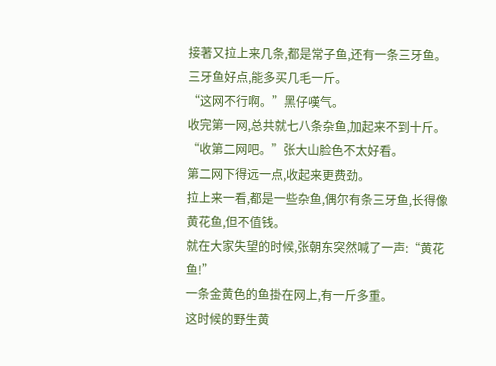接著又拉上来几条,都是常子鱼,还有一条三牙鱼。
三牙鱼好点,能多买几毛一斤。
“这网不行啊。”黑仔嘆气。
收完第一网,总共就七八条杂鱼,加起来不到十斤。
“收第二网吧。”张大山脸色不太好看。
第二网下得远一点,收起来更费劲。
拉上来一看,都是一些杂鱼,偶尔有条三牙鱼,长得像黄花鱼,但不值钱。
就在大家失望的时候,张朝东突然喊了一声:“黄花鱼!”
一条金黄色的鱼掛在网上,有一斤多重。
这时候的野生黄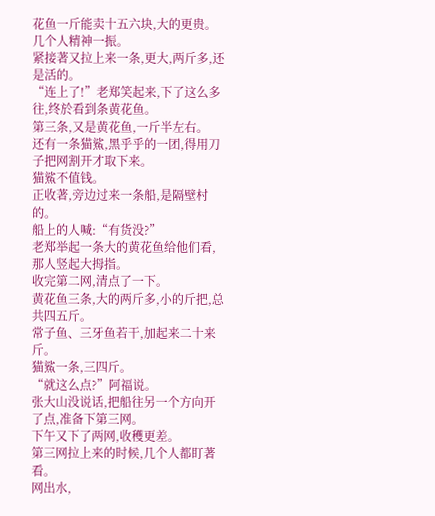花鱼一斤能卖十五六块,大的更贵。
几个人精神一振。
紧接著又拉上来一条,更大,两斤多,还是活的。
“连上了!”老郑笑起来,下了这么多往,终於看到条黄花鱼。
第三条,又是黄花鱼,一斤半左右。
还有一条猫鯊,黑乎乎的一团,得用刀子把网割开才取下来。
猫鯊不值钱。
正收著,旁边过来一条船,是隔壁村的。
船上的人喊:“有货没?”
老郑举起一条大的黄花鱼给他们看,那人竖起大拇指。
收完第二网,清点了一下。
黄花鱼三条,大的两斤多,小的斤把,总共四五斤。
常子鱼、三牙鱼若干,加起来二十来斤。
猫鯊一条,三四斤。
“就这么点?”阿福说。
张大山没说话,把船往另一个方向开了点,准备下第三网。
下午又下了两网,收穫更差。
第三网拉上来的时候,几个人都盯著看。
网出水,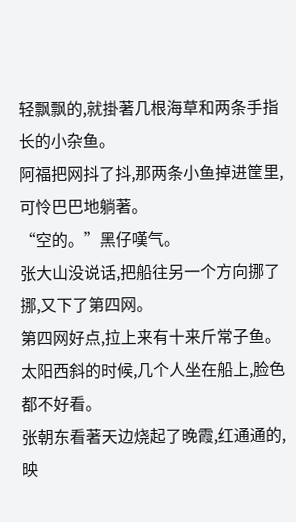轻飘飘的,就掛著几根海草和两条手指长的小杂鱼。
阿福把网抖了抖,那两条小鱼掉进筐里,可怜巴巴地躺著。
“空的。”黑仔嘆气。
张大山没说话,把船往另一个方向挪了挪,又下了第四网。
第四网好点,拉上来有十来斤常子鱼。
太阳西斜的时候,几个人坐在船上,脸色都不好看。
张朝东看著天边烧起了晚霞,红通通的,映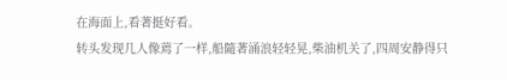在海面上,看著挺好看。
转头发现几人像蔫了一样,船隨著涌浪轻轻晃,柴油机关了,四周安静得只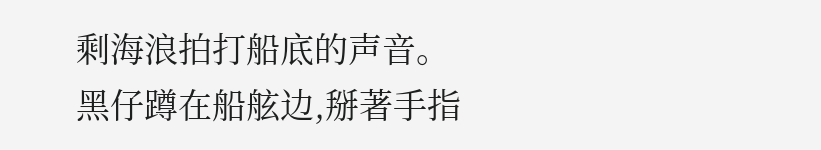剩海浪拍打船底的声音。
黑仔蹲在船舷边,掰著手指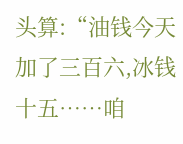头算:“油钱今天加了三百六,冰钱十五……咱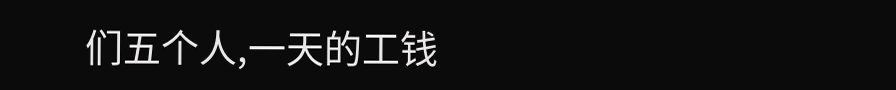们五个人,一天的工钱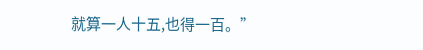就算一人十五,也得一百。”